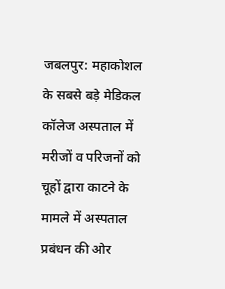जबलपुर: महाकोशल के सबसे बड़े मेडिकल कॉलेज अस्पताल में मरीजों व परिजनों को चूहों द्वारा काटने के मामले में अस्पताल प्रबंधन की ओर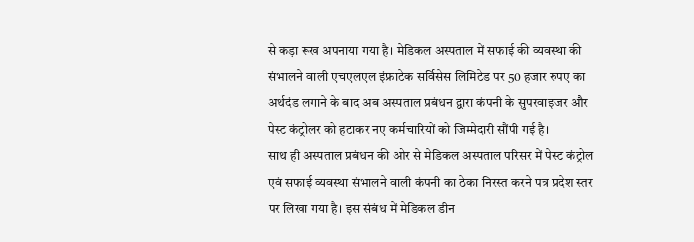से कड़ा रूख अपनाया गया है। मेडिकल अस्पताल में सफाई की व्यवस्था की संभालने वाली एचएलएल इंफ्राटेक सर्विसेस लिमिटेड पर 50 हजार रुपए का अर्थदंड लगाने के बाद अब अस्पताल प्रबंधन द्वारा कंपनी के सुपरवाइजर और पेस्ट कंट्रोलर को हटाकर नए कर्मचारियों को जिम्मेदारी सौंपी गई है।
साथ ही अस्पताल प्रबंधन की ओर से मेडिकल अस्पताल परिसर में पेस्ट कंट्रोल एवं सफाई व्यवस्था संभालने वाली कंपनी का ठेका निरस्त करने पत्र प्रदेश स्तर पर लिखा गया है। इस संबंध में मेडिकल डीन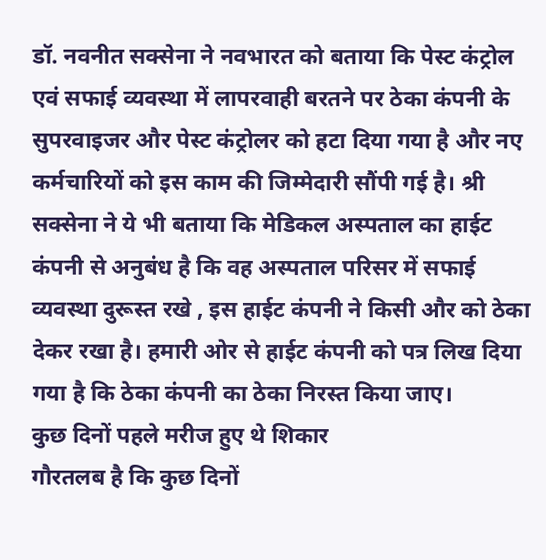डॉ. नवनीत सक्सेना ने नवभारत को बताया कि पेस्ट कंट्रोल एवं सफाई व्यवस्था में लापरवाही बरतने पर ठेका कंपनी के सुपरवाइजर और पेस्ट कंट्रोलर को हटा दिया गया है और नए कर्मचारियों को इस काम की जिम्मेदारी सौंपी गई है। श्री सक्सेना ने ये भी बताया कि मेडिकल अस्पताल का हाईट कंपनी से अनुबंध है कि वह अस्पताल परिसर में सफाई व्यवस्था दुरूस्त रखे , इस हाईट कंपनी ने किसी और को ठेका देकर रखा है। हमारी ओर से हाईट कंपनी को पत्र लिख दिया गया है कि ठेका कंपनी का ठेका निरस्त किया जाए।
कुछ दिनों पहले मरीज हुए थे शिकार
गौरतलब है कि कुछ दिनों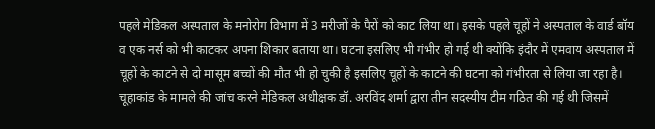पहले मेडिकल अस्पताल के मनोरोग विभाग में 3 मरीजों के पैरों को काट लिया था। इसके पहले चूहों ने अस्पताल के वार्ड बॉय व एक नर्स को भी काटकर अपना शिकार बताया था। घटना इसलिए भी गंभीर हो गई थी क्योंकि इंदौर में एमवाय अस्पताल में चूहों के काटने से दो मासूम बच्चों की मौत भी हो चुकी है इसलिए चूहों के काटने की घटना को गंभीरता से लिया जा रहा है।
चूहाकांड के मामले की जांच करने मेडिकल अधीक्षक डॉ. अरविंद शर्मा द्वारा तीन सदस्यीय टीम गठित की गई थी जिसमें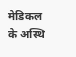मेडिकल के अस्थि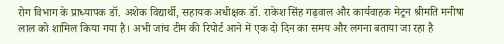रोग विभाग के प्राध्यापक डॉ. अशेक विद्यार्थी, सहायक अधीक्षक डॉ. राकेश सिंह गढ़वाल और कार्यवाहक मेट्रन श्रीमति मनीषा लाल को शामिल किया गया है। अभी जांच टीम की रिपोर्ट आने में एक दो दिन का समय और लगना बताया जा रहा है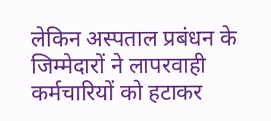लेकिन अस्पताल प्रबंधन के जिम्मेदारों ने लापरवाही कर्मचारियों को हटाकर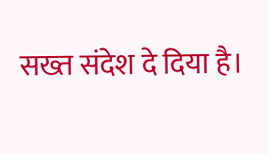सख्त संदेश दे दिया है।